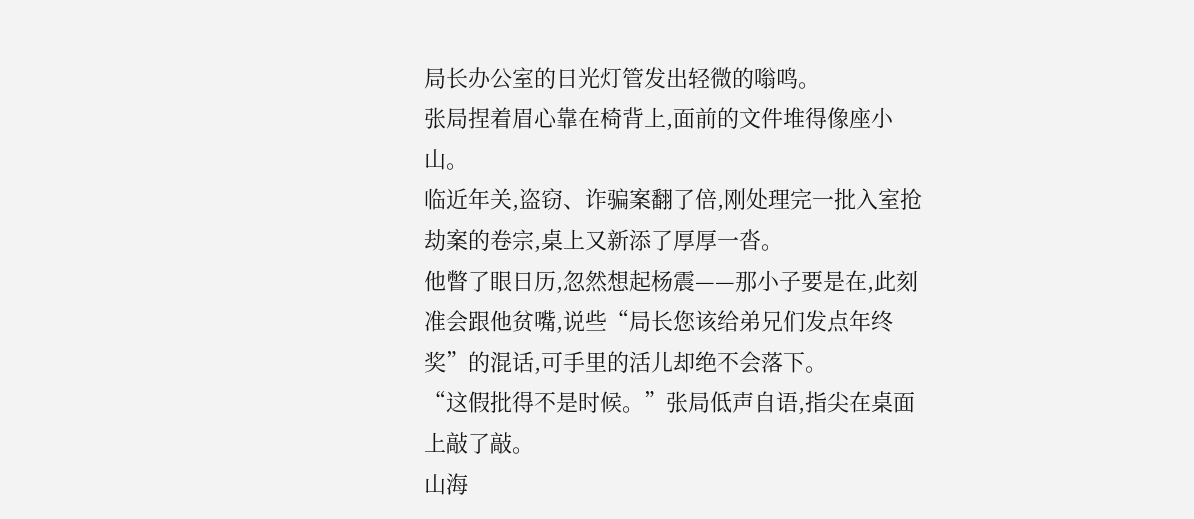局长办公室的日光灯管发出轻微的嗡鸣。
张局捏着眉心靠在椅背上,面前的文件堆得像座小山。
临近年关,盗窃、诈骗案翻了倍,刚处理完一批入室抢劫案的卷宗,桌上又新添了厚厚一沓。
他瞥了眼日历,忽然想起杨震——那小子要是在,此刻准会跟他贫嘴,说些“局长您该给弟兄们发点年终奖”的混话,可手里的活儿却绝不会落下。
“这假批得不是时候。”张局低声自语,指尖在桌面上敲了敲。
山海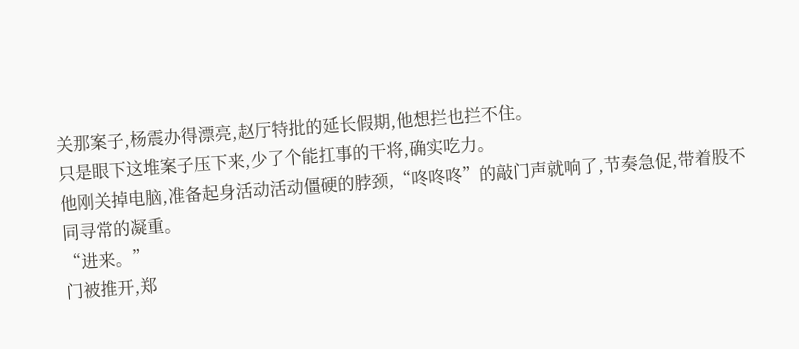关那案子,杨震办得漂亮,赵厅特批的延长假期,他想拦也拦不住。
只是眼下这堆案子压下来,少了个能扛事的干将,确实吃力。
他刚关掉电脑,准备起身活动活动僵硬的脖颈,“咚咚咚”的敲门声就响了,节奏急促,带着股不同寻常的凝重。
“进来。”
门被推开,郑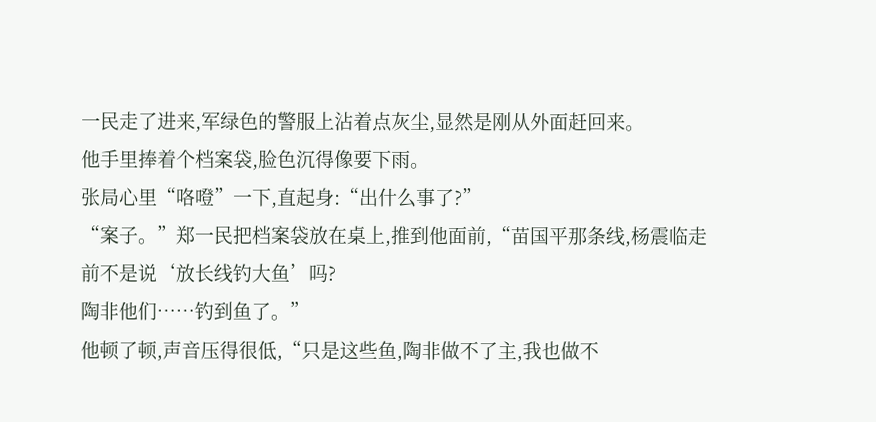一民走了进来,军绿色的警服上沾着点灰尘,显然是刚从外面赶回来。
他手里捧着个档案袋,脸色沉得像要下雨。
张局心里“咯噔”一下,直起身:“出什么事了?”
“案子。”郑一民把档案袋放在桌上,推到他面前,“苗国平那条线,杨震临走前不是说‘放长线钓大鱼’吗?
陶非他们……钓到鱼了。”
他顿了顿,声音压得很低,“只是这些鱼,陶非做不了主,我也做不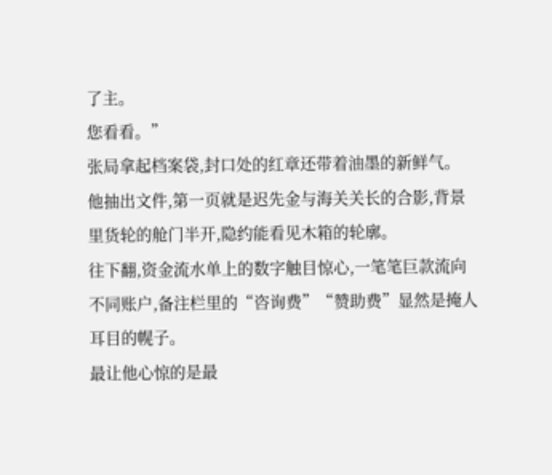了主。
您看看。”
张局拿起档案袋,封口处的红章还带着油墨的新鲜气。
他抽出文件,第一页就是迟先金与海关关长的合影,背景里货轮的舱门半开,隐约能看见木箱的轮廓。
往下翻,资金流水单上的数字触目惊心,一笔笔巨款流向不同账户,备注栏里的“咨询费”“赞助费”显然是掩人耳目的幌子。
最让他心惊的是最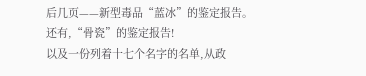后几页——新型毒品“蓝冰”的鉴定报告。
还有,“骨瓷”的鉴定报告!
以及一份列着十七个名字的名单,从政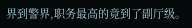界到警界,职务最高的竟到了副厅级。